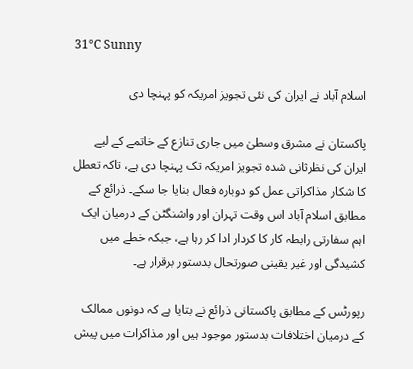31°C Sunny

اسلام آباد نے ایران کی نئی تجویز امریکہ کو پہنچا دی

پاکستان نے مشرق وسطیٰ میں جاری تنازع کے خاتمے کے لیے ایران کی نظرثانی شدہ تجویز امریکہ تک پہنچا دی ہے، تاکہ تعطل کا شکار مذاکراتی عمل کو دوبارہ فعال بنایا جا سکے۔ ذرائع کے مطابق اسلام آباد اس وقت تہران اور واشنگٹن کے درمیان ایک اہم سفارتی رابطہ کار کا کردار ادا کر رہا ہے، جبکہ خطے میں کشیدگی اور غیر یقینی صورتحال بدستور برقرار ہے۔

رپورٹس کے مطابق پاکستانی ذرائع نے بتایا ہے کہ دونوں ممالک کے درمیان اختلافات بدستور موجود ہیں اور مذاکرات میں پیش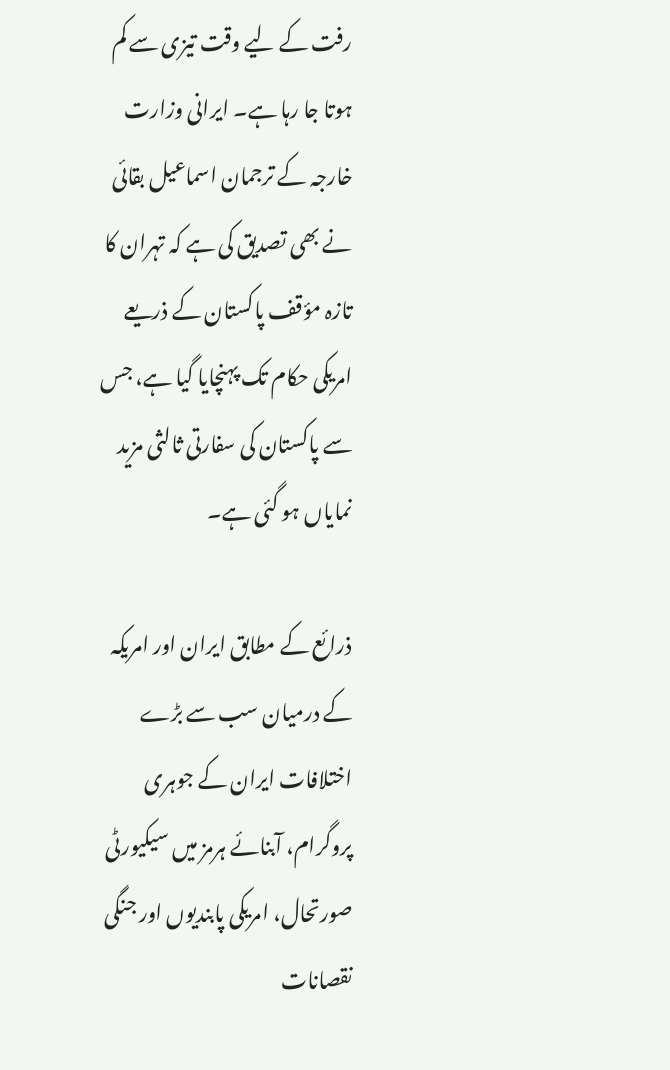رفت کے لیے وقت تیزی سے کم ہوتا جا رہا ہے۔ ایرانی وزارت خارجہ کے ترجمان اسماعیل بقائی نے بھی تصدیق کی ہے کہ تہران کا تازہ مؤقف پاکستان کے ذریعے امریکی حکام تک پہنچایا گیا ہے، جس سے پاکستان کی سفارتی ثالثی مزید نمایاں ہو گئی ہے۔

ذرائع کے مطابق ایران اور امریکہ کے درمیان سب سے بڑے اختلافات ایران کے جوہری پروگرام، آبنائے ہرمز میں سیکیورٹی صورتحال، امریکی پابندیوں اور جنگی نقصانات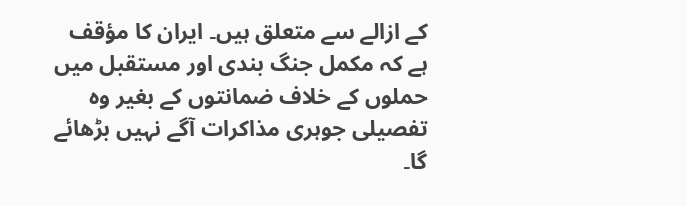کے ازالے سے متعلق ہیں۔ ایران کا مؤقف ہے کہ مکمل جنگ بندی اور مستقبل میں حملوں کے خلاف ضمانتوں کے بغیر وہ تفصیلی جوہری مذاکرات آگے نہیں بڑھائے گا۔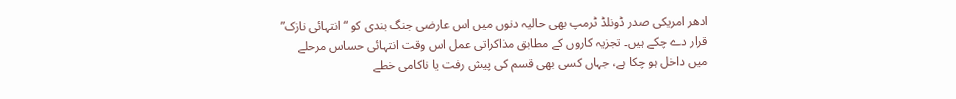ادھر امریکی صدر ڈونلڈ ٹرمپ بھی حالیہ دنوں میں اس عارضی جنگ بندی کو “انتہائی نازک” قرار دے چکے ہیں۔ تجزیہ کاروں کے مطابق مذاکراتی عمل اس وقت انتہائی حساس مرحلے میں داخل ہو چکا ہے، جہاں کسی بھی قسم کی پیش رفت یا ناکامی خطے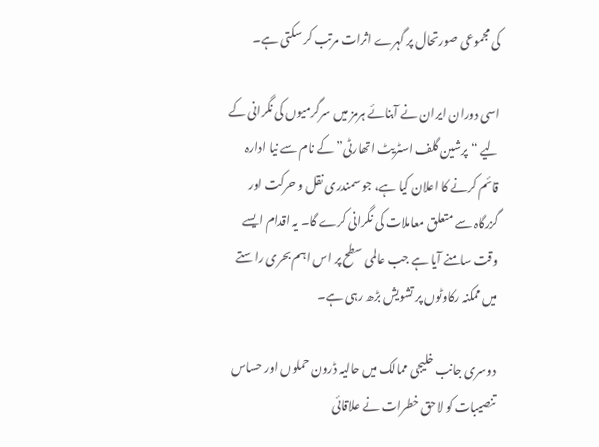کی مجموعی صورتحال پر گہرے اثرات مرتب کر سکتی ہے۔

اسی دوران ایران نے آبنائے ہرمز میں سرگرمیوں کی نگرانی کے لیے “پرشین گلف اسٹریٹ اتھارٹی” کے نام سے نیا ادارہ قائم کرنے کا اعلان کیا ہے، جو سمندری نقل و حرکت اور گزرگاہ سے متعلق معاملات کی نگرانی کرے گا۔ یہ اقدام ایسے وقت سامنے آیا ہے جب عالمی سطح پر اس اہم بحری راستے میں ممکنہ رکاوٹوں پر تشویش بڑھ رہی ہے۔

دوسری جانب خلیجی ممالک میں حالیہ ڈرون حملوں اور حساس تنصیبات کو لاحق خطرات نے علاقائی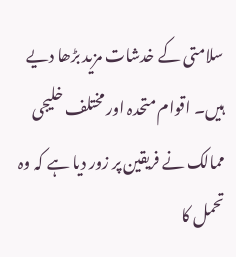سلامتی کے خدشات مزید بڑھا دیے ہیں۔ اقوام متحدہ اور مختلف خلیجی ممالک نے فریقین پر زور دیا ہے کہ وہ تحمل کا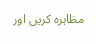مظاہرہ کریں اور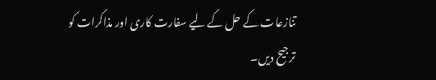تنازعات کے حل کے لیے سفارت کاری اور مذاکرات کو ترجیح دیں۔